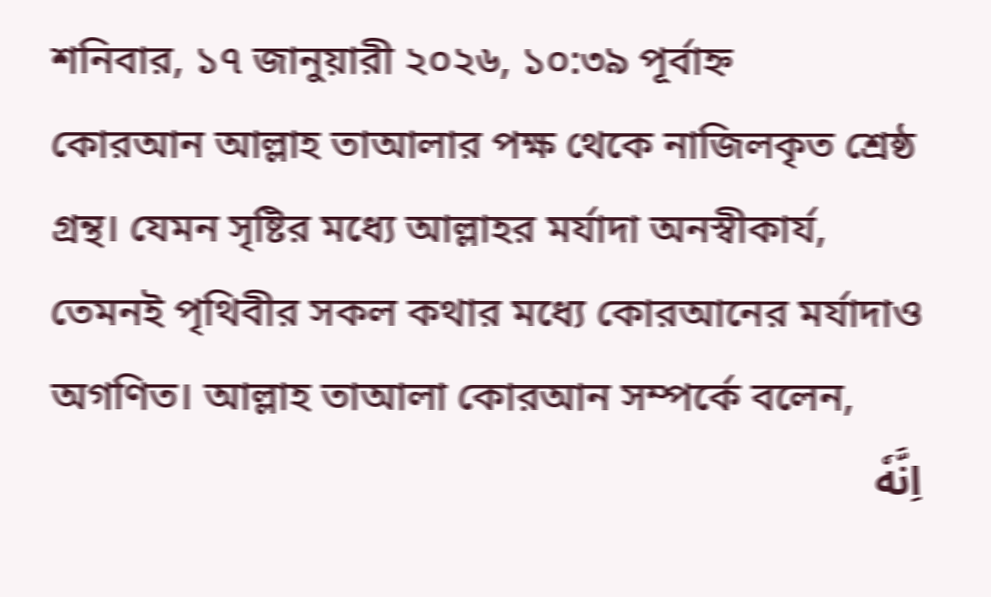শনিবার, ১৭ জানুয়ারী ২০২৬, ১০:৩৯ পূর্বাহ্ন
কোরআন আল্লাহ তাআলার পক্ষ থেকে নাজিলকৃত শ্রেষ্ঠ গ্রন্থ। যেমন সৃষ্টির মধ্যে আল্লাহর মর্যাদা অনস্বীকার্য, তেমনই পৃথিবীর সকল কথার মধ্যে কোরআনের মর্যাদাও অগণিত। আল্লাহ তাআলা কোরআন সম্পর্কে বলেন,
اِنَّهٗ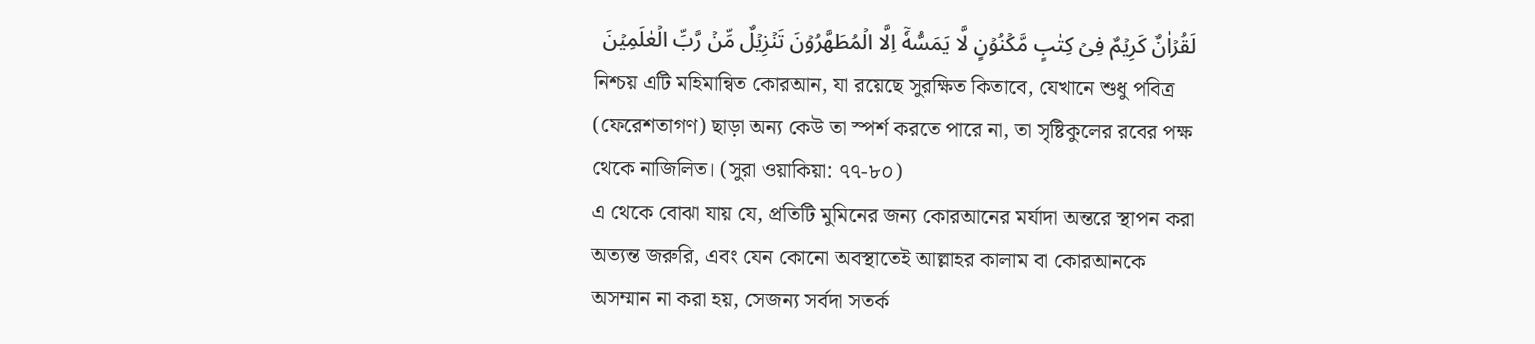لَقُرۡاٰنٌ كَرِیۡمٌ فِیۡ كِتٰبٍ مَّكۡنُوۡنٍ لَّا یَمَسُّهٗۤ اِلَّا الۡمُطَهَّرُوۡنَ تَنۡزِیۡلٌ مِّنۡ رَّبِّ الۡعٰلَمِیۡنَ
নিশ্চয় এটি মহিমান্বিত কোরআন, যা রয়েছে সুরক্ষিত কিতাবে, যেখানে শুধু পবিত্র (ফেরেশতাগণ) ছাড়া অন্য কেউ তা স্পর্শ করতে পারে না, তা সৃষ্টিকুলের রবের পক্ষ থেকে নাজিলিত। (সুরা ওয়াকিয়া: ৭৭-৮০)
এ থেকে বোঝা যায় যে, প্রতিটি মুমিনের জন্য কোরআনের মর্যাদা অন্তরে স্থাপন করা অত্যন্ত জরুরি, এবং যেন কোনো অবস্থাতেই আল্লাহর কালাম বা কোরআনকে অসম্মান না করা হয়, সেজন্য সর্বদা সতর্ক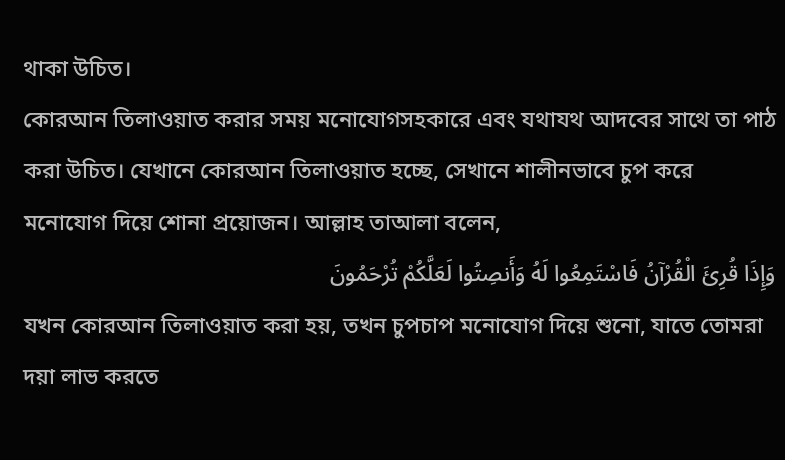থাকা উচিত।
কোরআন তিলাওয়াত করার সময় মনোযোগসহকারে এবং যথাযথ আদবের সাথে তা পাঠ করা উচিত। যেখানে কোরআন তিলাওয়াত হচ্ছে, সেখানে শালীনভাবে চুপ করে মনোযোগ দিয়ে শোনা প্রয়োজন। আল্লাহ তাআলা বলেন,
وَإِذَا قُرِئَ الْقُرْآنُ فَاسْتَمِعُوا لَهُ وَأَنصِتُوا لَعَلَّكُمْ تُرْحَمُونَ
যখন কোরআন তিলাওয়াত করা হয়, তখন চুপচাপ মনোযোগ দিয়ে শুনো, যাতে তোমরা দয়া লাভ করতে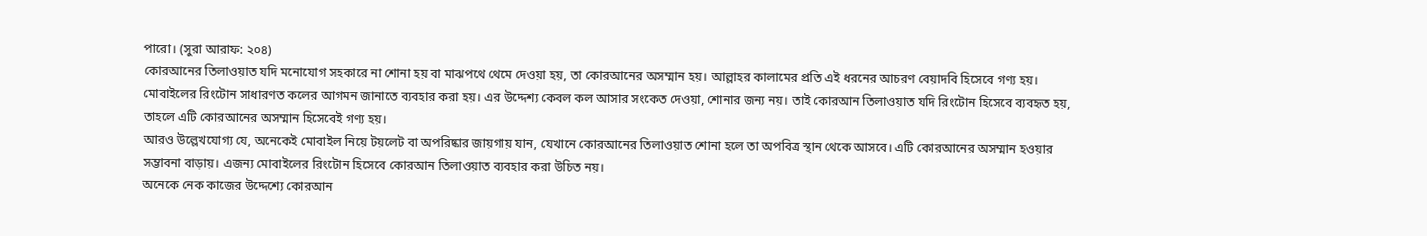পারো। (সুরা আরাফ: ২০৪)
কোরআনের তিলাওয়াত যদি মনোযোগ সহকারে না শোনা হয় বা মাঝপথে থেমে দেওয়া হয়, তা কোরআনের অসম্মান হয়। আল্লাহর কালামের প্রতি এই ধরনের আচরণ বেয়াদবি হিসেবে গণ্য হয়।
মোবাইলের রিংটোন সাধারণত কলের আগমন জানাতে ব্যবহার করা হয়। এর উদ্দেশ্য কেবল কল আসার সংকেত দেওয়া, শোনার জন্য নয়। তাই কোরআন তিলাওয়াত যদি রিংটোন হিসেবে ব্যবহৃত হয়, তাহলে এটি কোরআনের অসম্মান হিসেবেই গণ্য হয়।
আরও উল্লেখযোগ্য যে, অনেকেই মোবাইল নিয়ে টয়লেট বা অপরিষ্কার জায়গায় যান, যেখানে কোরআনের তিলাওয়াত শোনা হলে তা অপবিত্র স্থান থেকে আসবে। এটি কোরআনের অসম্মান হওয়ার সম্ভাবনা বাড়ায়। এজন্য মোবাইলের রিংটোন হিসেবে কোরআন তিলাওয়াত ব্যবহার করা উচিত নয়।
অনেকে নেক কাজের উদ্দেশ্যে কোরআন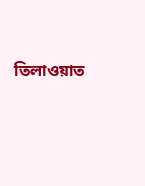তিলাওয়াত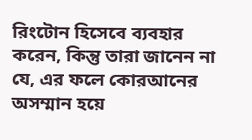রিংটোন হিসেবে ব্যবহার করেন, কিন্তু তারা জানেন না যে, এর ফলে কোরআনের অসম্মান হয়ে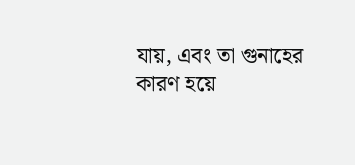যায়, এবং তা গুনাহের কারণ হয়ে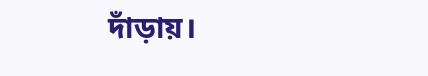দাঁড়ায়।